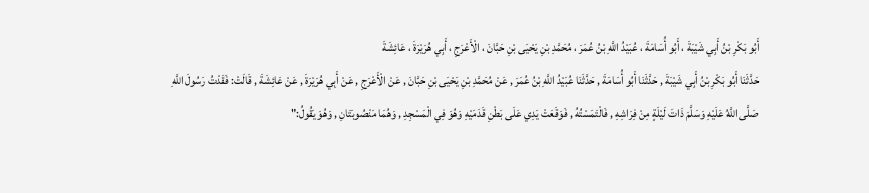أَبُو بَكْرِ بْنُ أَبِي شَيْبَةَ ، أَبُو أُسَامَةَ ، عُبَيْدُ اللَّهِ بْنُ عُمَرَ ، مُحَمَّدِ بْنِ يَحْيَى بْنِ حَبَّانَ ، الْأَعْرَجِ ، أَبِي هُرَيْرَةَ ، عَائِشَةَ
حَدَّثَنَا أَبُو بَكْرِ بْنُ أَبِي شَيْبَةَ , حَدَّثَنَا أَبُو أُسَامَةَ , حَدَّثَنَا عُبَيْدُ اللَّهِ بْنُ عُمَرَ , عَنْ مُحَمَّدِ بْنِ يَحْيَى بْنِ حَبَّانَ , عَنْ الْأَعْرَجِ , عَنْ أَبِي هُرَيْرَةَ , عَنْ عَائِشَةَ , قَالَتْ: فَقَدْتُ رَسُولَ اللَّهِ صَلَّى اللَّهُ عَلَيْهِ وَسَلَّمَ ذَاتَ لَيْلَةٍ مِنْ فِرَاشِهِ , فَالْتَمَسْتُهُ , فَوَقَعَتْ يَدِي عَلَى بَطْنِ قَدَمَيْهِ وَهُوَ فِي الْمَسْجِدِ , وَهُمَا مَنْصُوبَتَانِ , وَهُوَ يَقُولُ:"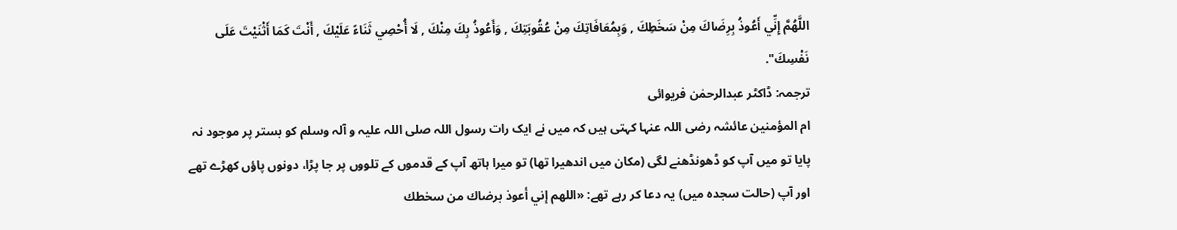اللَّهُمَّ إِنِّي أَعُوذُ بِرِضَاكَ مِنْ سَخَطِكَ , وَبِمُعَافَاتِكَ مِنْ عُقُوبَتِكَ , وَأَعُوذُ بِكَ مِنْكَ , لَا أُحْصِي ثَنَاءً عَلَيْكَ , أَنْتَ كَمَا أَثْنَيْتَ عَلَى نَفْسِكَ".
ترجمہ: ڈاکٹر عبدالرحمٰن فریوائی
ام المؤمنین عائشہ رضی اللہ عنہا کہتی ہیں کہ میں نے ایک رات رسول اللہ صلی اللہ علیہ و آلہ وسلم کو بستر پر موجود نہ پایا تو میں آپ کو ڈھونڈھنے لگی (مکان میں اندھیرا تھا) تو میرا ہاتھ آپ کے قدموں کے تلووں پر جا پڑا، دونوں پاؤں کھڑے تھے اور آپ (حالت سجدہ میں) یہ دعا کر رہے تھے: «اللهم إني أعوذ برضاك من سخطك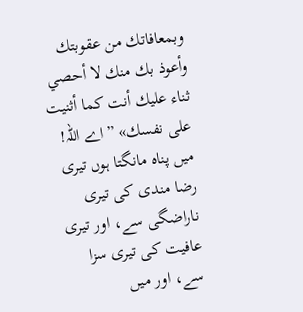وبمعافاتك من عقوبتك وأعوذ بك منك لا أحصي ثناء عليك أنت كما أثنيت على نفسك» ”اے اللہ! میں پناہ مانگتا ہوں تیری رضا مندی کی تیری ناراضگی سے، اور تیری عافیت کی تیری سزا سے، اور میں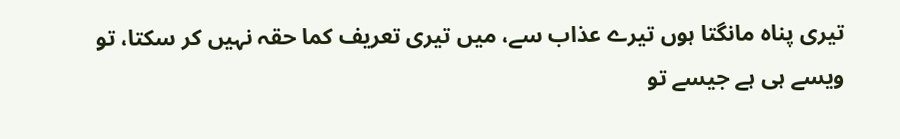تیری پناہ مانگتا ہوں تیرے عذاب سے، میں تیری تعریف کما حقہ نہیں کر سکتا، تو ویسے ہی ہے جیسے تو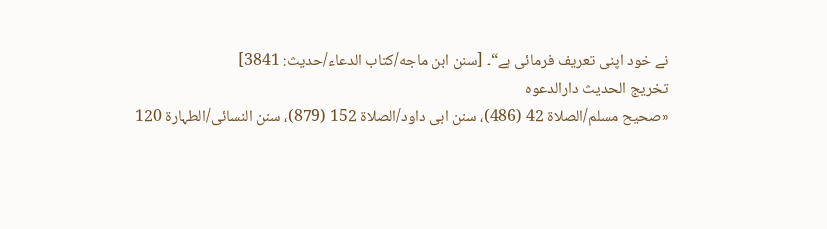نے خود اپنی تعریف فرمائی ہے“۔ [سنن ابن ماجه/كتاب الدعاء/حدیث: 3841]
تخریج الحدیث دارالدعوہ
«صحیح مسلم/الصلاة 42 (486)، سنن ابی داود/الصلاة 152 (879)، سنن النسائی/الطہارة 120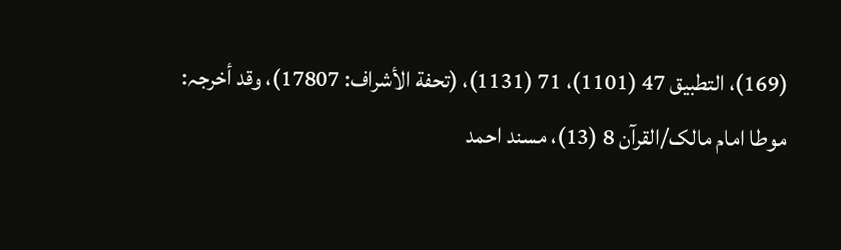(169)، التطبیق 47 (1101)، 71 (1131)، (تحفة الأشراف: 17807)، وقد أخرجہ: موطا امام مالک/القرآن 8 (13)، مسند احمد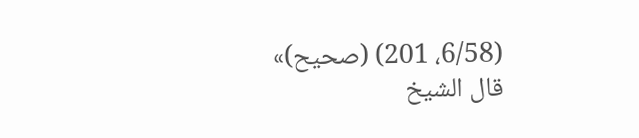(6/58، 201) (صحیح)»
قال الشيخ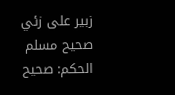زبير على زئي
صحيح مسلم
الحكم: صحيح